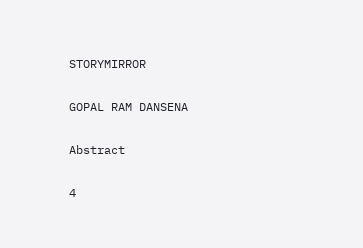STORYMIRROR

GOPAL RAM DANSENA

Abstract

4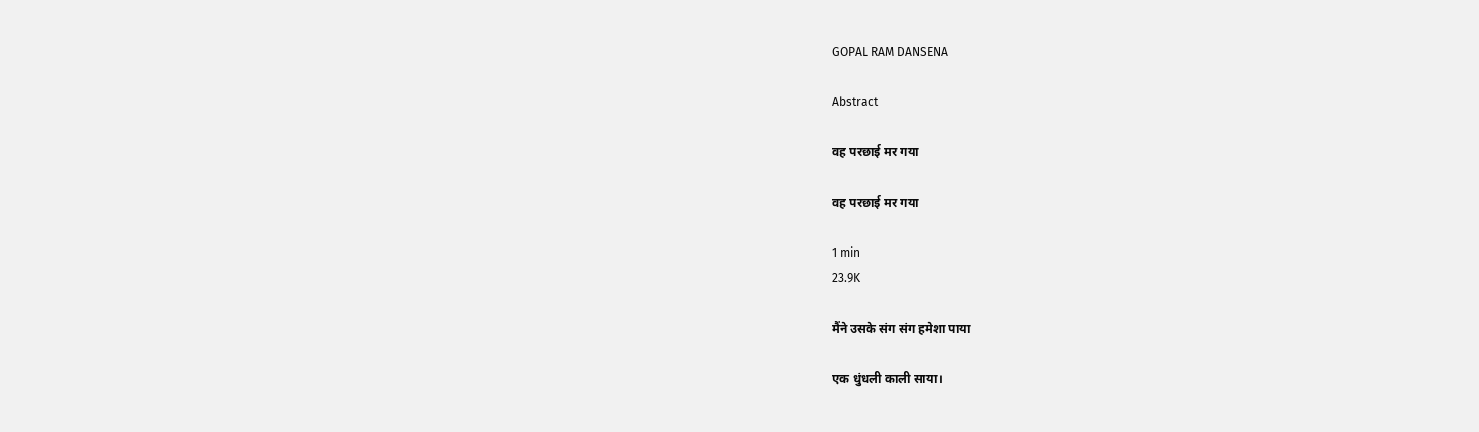GOPAL RAM DANSENA

Abstract

वह परछाई मर गया

वह परछाई मर गया

1 min
23.9K

मैंने उसके संग संग हमेशा पाया

एक धुंधली काली साया।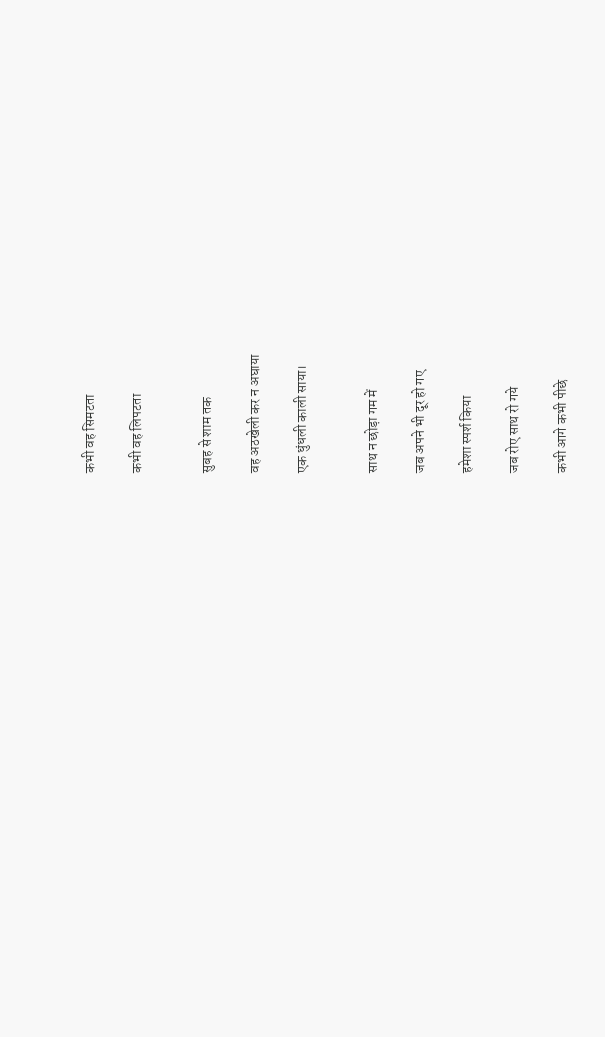कभी वह सिमटता

कभी वह लिपटता


सुबह से शाम तक

वह अठखेली कर न अघाया

एक धुंधली काली साया।


साथ न छोड़ा गम में

जब अपने भी दूर हो गए

हमेशा स्पर्श किया

जब रोए साथ रो गये

कभी आगे कभी पीछे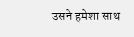उसने हमेशा साथ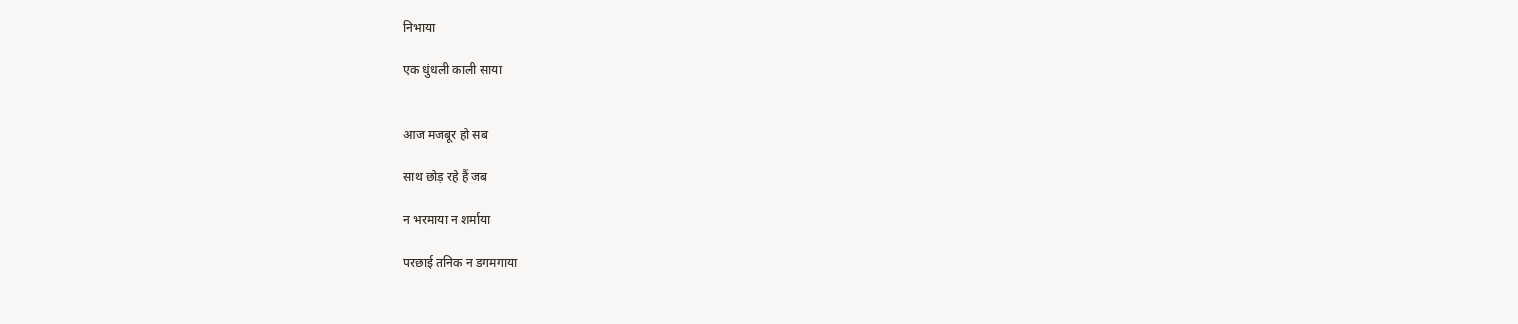निभाया

एक धुंधली काली साया


आज मजबूर हो सब

साथ छोड़ रहे हैं जब

न भरमाया न शर्माया

परछाई तनिक न डगमगाया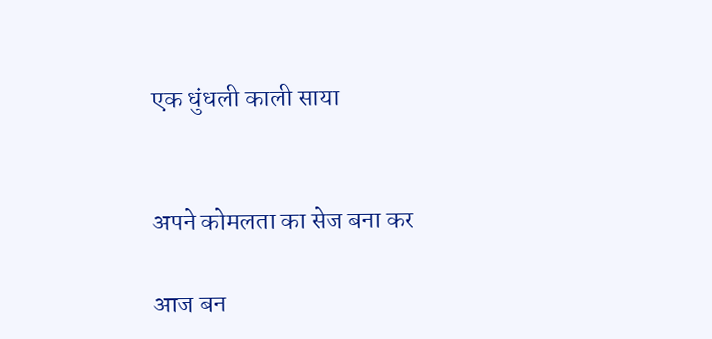एक धुंधली काली साया


अपने कोमलता का सेज बना कर

आज बन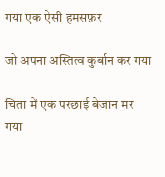गया एक ऐसी हमसफ़र

जो अपना अस्तित्व कुर्बान कर गया

चिता में एक परछाई बेजान मर गया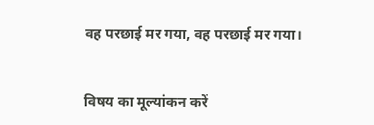वह परछाई मर गया, वह परछाई मर गया।


विषय का मूल्यांकन करें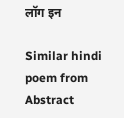लॉग इन

Similar hindi poem from Abstract